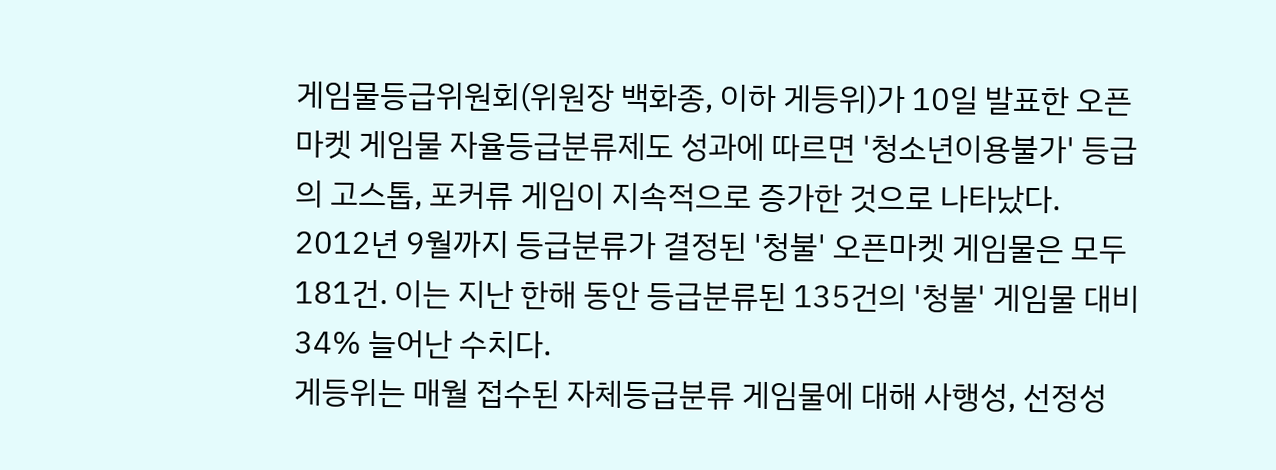게임물등급위원회(위원장 백화종, 이하 게등위)가 10일 발표한 오픈마켓 게임물 자율등급분류제도 성과에 따르면 '청소년이용불가' 등급의 고스톱, 포커류 게임이 지속적으로 증가한 것으로 나타났다. 2012년 9월까지 등급분류가 결정된 '청불' 오픈마켓 게임물은 모두 181건. 이는 지난 한해 동안 등급분류된 135건의 '청불' 게임물 대비 34% 늘어난 수치다.
게등위는 매월 접수된 자체등급분류 게임물에 대해 사행성, 선정성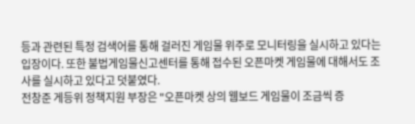등과 관련된 특정 검색어를 통해 걸러진 게임물 위주로 모니터링을 실시하고 있다는 입장이다. 또한 불법게임물신고센터를 통해 접수된 오픈마켓 게임물에 대해서도 조사를 실시하고 있다고 덧붙였다.
전창준 게등위 정책지원 부장은 "오픈마켓 상의 웹보드 게임물이 조금씩 증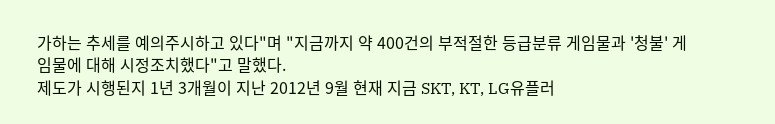가하는 추세를 예의주시하고 있다"며 "지금까지 약 400건의 부적절한 등급분류 게임물과 '청불' 게임물에 대해 시정조치했다"고 말했다.
제도가 시행된지 1년 3개월이 지난 2012년 9월 현재 지금 SKT, KT, LG유플러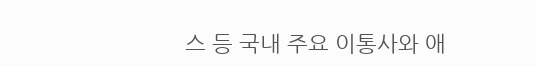스 등 국내 주요 이통사와 애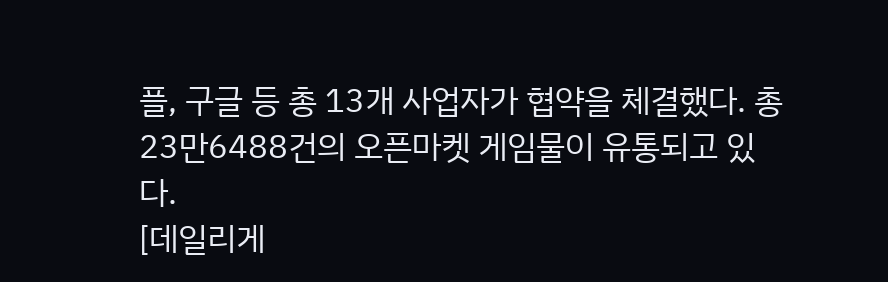플, 구글 등 총 13개 사업자가 협약을 체결했다. 총 23만6488건의 오픈마켓 게임물이 유통되고 있다.
[데일리게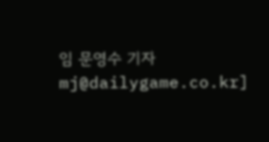임 문영수 기자 mj@dailygame.co.kr]